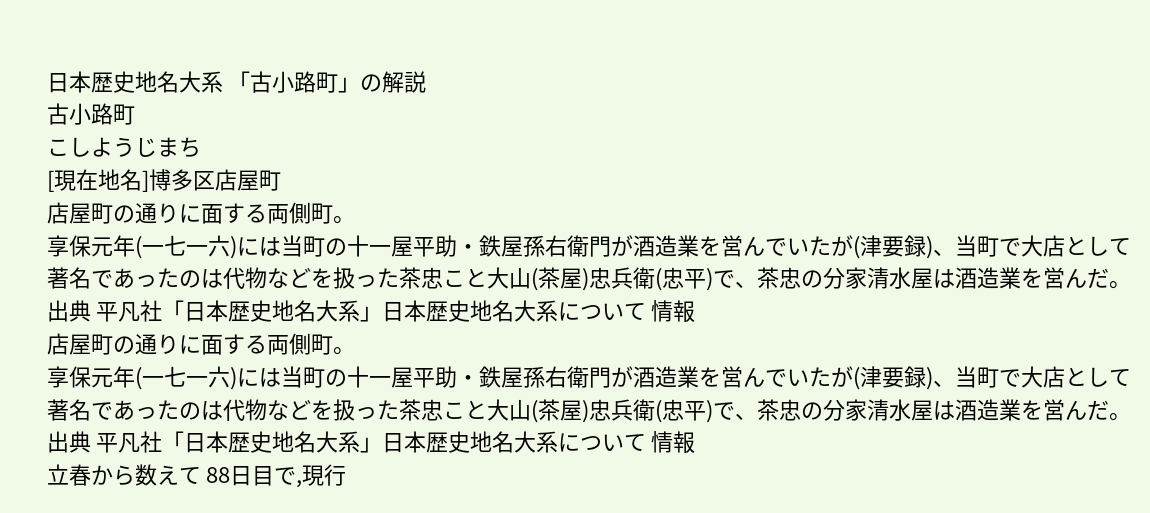日本歴史地名大系 「古小路町」の解説
古小路町
こしようじまち
[現在地名]博多区店屋町
店屋町の通りに面する両側町。
享保元年(一七一六)には当町の十一屋平助・鉄屋孫右衛門が酒造業を営んでいたが(津要録)、当町で大店として著名であったのは代物などを扱った茶忠こと大山(茶屋)忠兵衛(忠平)で、茶忠の分家清水屋は酒造業を営んだ。
出典 平凡社「日本歴史地名大系」日本歴史地名大系について 情報
店屋町の通りに面する両側町。
享保元年(一七一六)には当町の十一屋平助・鉄屋孫右衛門が酒造業を営んでいたが(津要録)、当町で大店として著名であったのは代物などを扱った茶忠こと大山(茶屋)忠兵衛(忠平)で、茶忠の分家清水屋は酒造業を営んだ。
出典 平凡社「日本歴史地名大系」日本歴史地名大系について 情報
立春から数えて 88日目で,現行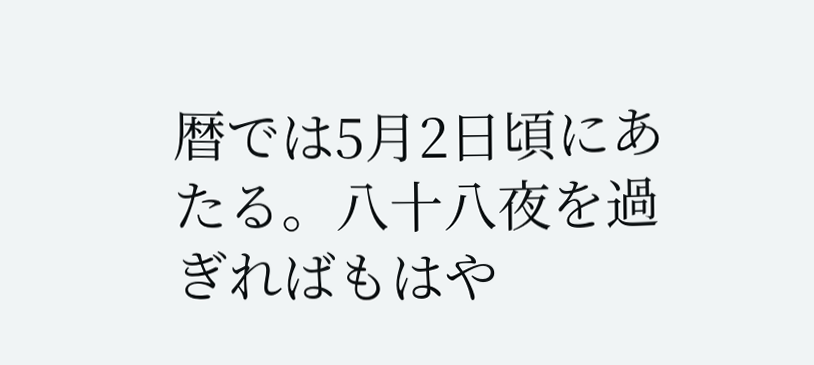暦では5月2日頃にあたる。八十八夜を過ぎればもはや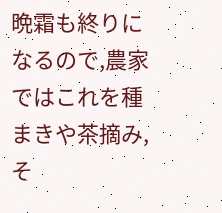晩霜も終りになるので,農家ではこれを種まきや茶摘み,そ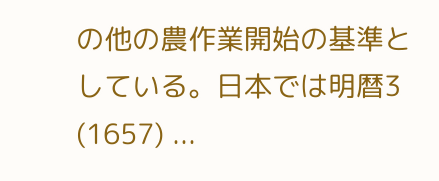の他の農作業開始の基準としている。日本では明暦3 (1657) ...